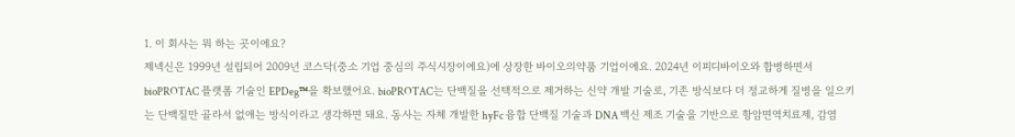1. 이 회사는 뭐 하는 곳이에요?
제넥신은 1999년 설립되어 2009년 코스닥(중소 기업 중심의 주식시장이에요)에 상장한 바이오의약품 기업이에요. 2024년 이피디바이오와 합병하면서 bioPROTAC 플랫폼 기술인 EPDeg™을 확보했어요. bioPROTAC는 단백질을 선택적으로 제거하는 신약 개발 기술로, 기존 방식보다 더 정교하게 질병을 일으키는 단백질만 골라서 없애는 방식이라고 생각하면 돼요. 동사는 자체 개발한 hyFc 융합 단백질 기술과 DNA 백신 제조 기술을 기반으로 항암면역치료제, 감염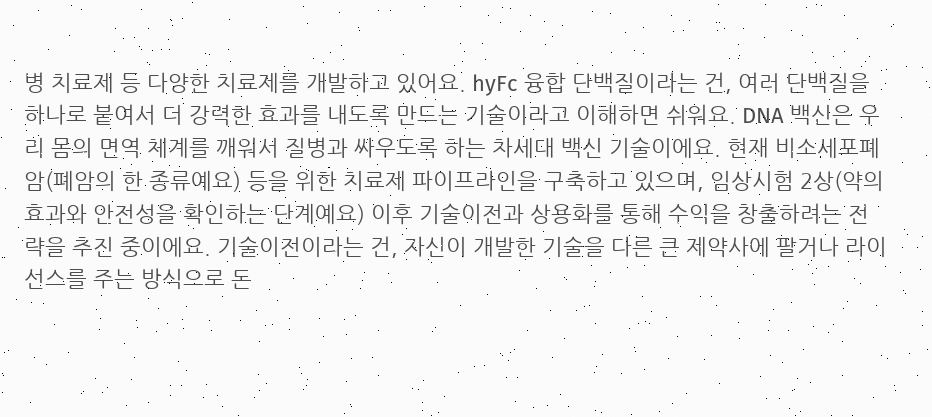병 치료제 등 다양한 치료제를 개발하고 있어요. hyFc 융합 단백질이라는 건, 여러 단백질을 하나로 붙여서 더 강력한 효과를 내도록 만드는 기술이라고 이해하면 쉬워요. DNA 백신은 우리 몸의 면역 체계를 깨워서 질병과 싸우도록 하는 차세대 백신 기술이에요. 현재 비소세포폐암(폐암의 한 종류예요) 등을 위한 치료제 파이프라인을 구축하고 있으며, 임상시험 2상(약의 효과와 안전성을 확인하는 단계예요) 이후 기술이전과 상용화를 통해 수익을 창출하려는 전략을 추진 중이에요. 기술이전이라는 건, 자신이 개발한 기술을 다른 큰 제약사에 팔거나 라이선스를 주는 방식으로 돈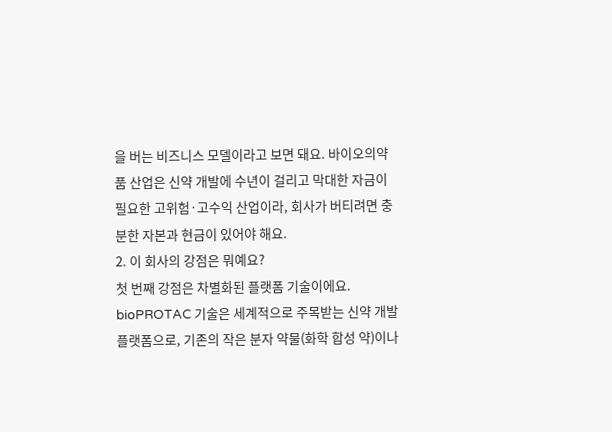을 버는 비즈니스 모델이라고 보면 돼요. 바이오의약품 산업은 신약 개발에 수년이 걸리고 막대한 자금이 필요한 고위험·고수익 산업이라, 회사가 버티려면 충분한 자본과 현금이 있어야 해요.
2. 이 회사의 강점은 뭐예요?
첫 번째 강점은 차별화된 플랫폼 기술이에요. bioPROTAC 기술은 세계적으로 주목받는 신약 개발 플랫폼으로, 기존의 작은 분자 약물(화학 합성 약)이나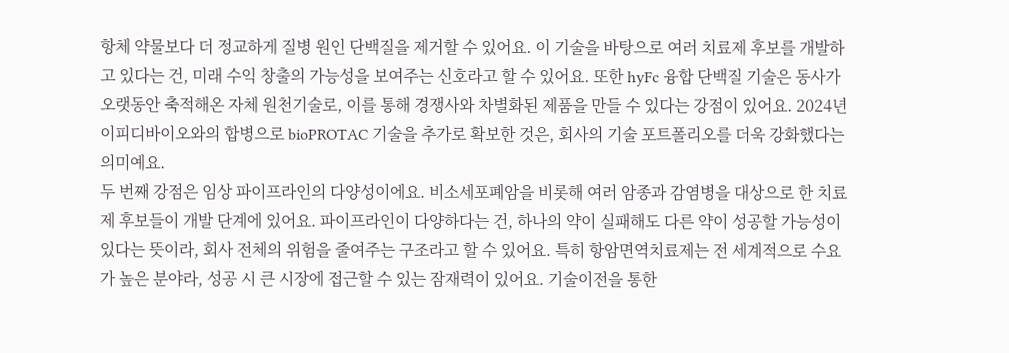항체 약물보다 더 정교하게 질병 원인 단백질을 제거할 수 있어요. 이 기술을 바탕으로 여러 치료제 후보를 개발하고 있다는 건, 미래 수익 창출의 가능성을 보여주는 신호라고 할 수 있어요. 또한 hyFc 융합 단백질 기술은 동사가 오랫동안 축적해온 자체 원천기술로, 이를 통해 경쟁사와 차별화된 제품을 만들 수 있다는 강점이 있어요. 2024년 이피디바이오와의 합병으로 bioPROTAC 기술을 추가로 확보한 것은, 회사의 기술 포트폴리오를 더욱 강화했다는 의미예요.
두 번째 강점은 임상 파이프라인의 다양성이에요. 비소세포폐암을 비롯해 여러 암종과 감염병을 대상으로 한 치료제 후보들이 개발 단계에 있어요. 파이프라인이 다양하다는 건, 하나의 약이 실패해도 다른 약이 성공할 가능성이 있다는 뜻이라, 회사 전체의 위험을 줄여주는 구조라고 할 수 있어요. 특히 항암면역치료제는 전 세계적으로 수요가 높은 분야라, 성공 시 큰 시장에 접근할 수 있는 잠재력이 있어요. 기술이전을 통한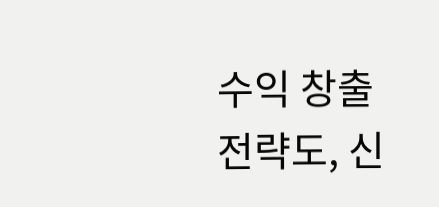수익 창출 전략도, 신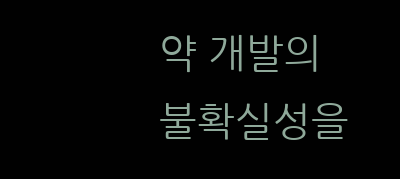약 개발의 불확실성을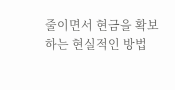줄이면서 현금을 확보하는 현실적인 방법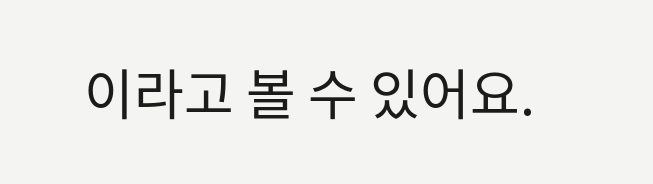이라고 볼 수 있어요.